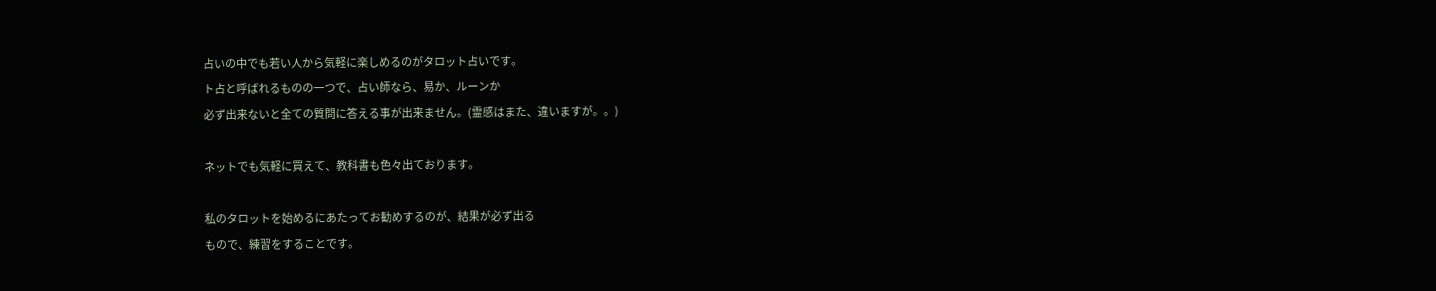占いの中でも若い人から気軽に楽しめるのがタロット占いです。
ト占と呼ばれるものの一つで、占い師なら、易か、ルーンか
必ず出来ないと全ての質問に答える事が出来ません。(霊感はまた、違いますが。。)

ネットでも気軽に買えて、教科書も色々出ております。

私のタロットを始めるにあたってお勧めするのが、結果が必ず出る
もので、練習をすることです。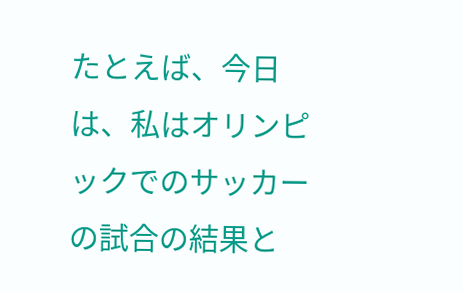たとえば、今日は、私はオリンピックでのサッカーの試合の結果と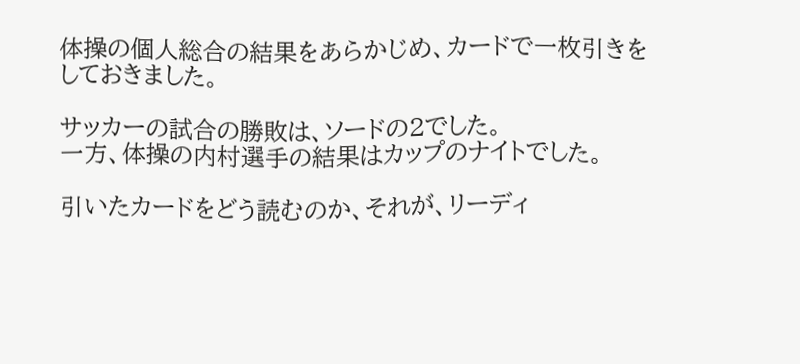体操の個人総合の結果をあらかじめ、カードで一枚引きをしておきました。

サッカーの試合の勝敗は、ソードの2でした。
一方、体操の内村選手の結果はカップのナイトでした。

引いたカードをどう読むのか、それが、リーディ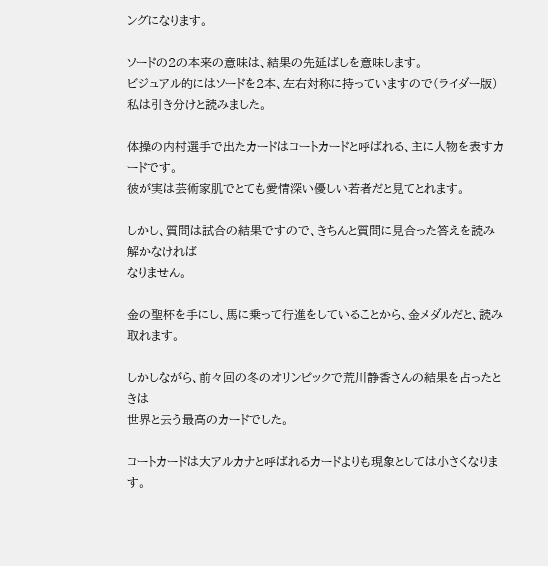ングになります。

ソードの2の本来の意味は、結果の先延ばしを意味します。
ビジュアル的にはソードを2本、左右対称に持っていますので(ライダー版)
私は引き分けと読みました。

体操の内村選手で出たカードはコートカードと呼ばれる、主に人物を表すカードです。
彼が実は芸術家肌でとても愛情深い優しい若者だと見てとれます。

しかし、質問は試合の結果ですので、きちんと質問に見合った答えを読み解かなければ
なりません。

金の聖杯を手にし、馬に乗って行進をしていることから、金メダルだと、読み取れます。

しかしながら、前々回の冬のオリンピックで荒川静香さんの結果を占ったときは
世界と云う最高のカードでした。

コートカードは大アルカナと呼ばれるカードよりも現象としては小さくなります。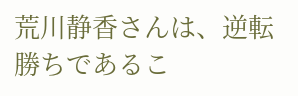荒川静香さんは、逆転勝ちであるこ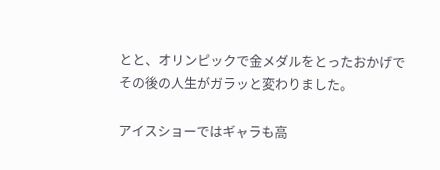とと、オリンピックで金メダルをとったおかげで
その後の人生がガラッと変わりました。

アイスショーではギャラも高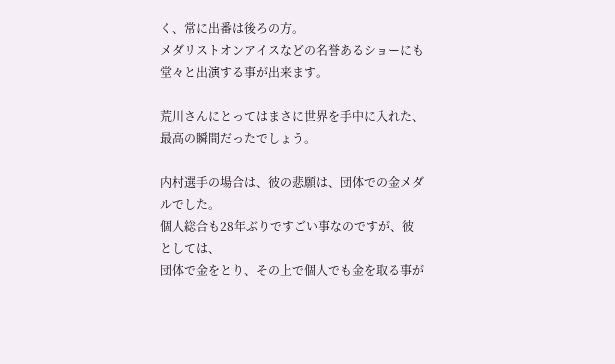く、常に出番は後ろの方。
メダリストオンアイスなどの名誉あるショーにも堂々と出演する事が出来ます。

荒川さんにとってはまさに世界を手中に入れた、最高の瞬間だったでしょう。

内村選手の場合は、彼の悲願は、団体での金メダルでした。
個人総合も28年ぶりですごい事なのですが、彼としては、
団体で金をとり、その上で個人でも金を取る事が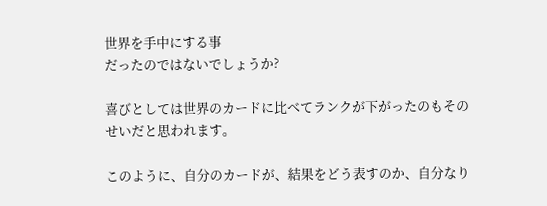世界を手中にする事
だったのではないでしょうか?

喜びとしては世界のカードに比べてランクが下がったのもそのせいだと思われます。

このように、自分のカードが、結果をどう表すのか、自分なり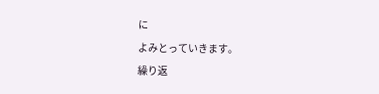に
よみとっていきます。
繰り返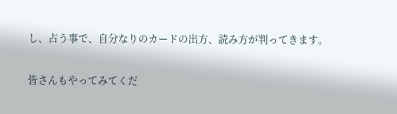し、占う事で、自分なりのカードの出方、読み方が判ってきます。

皆さんもやってみてくだ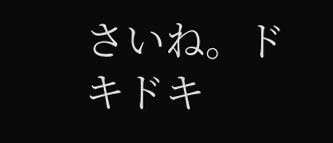さいね。ドキドキ